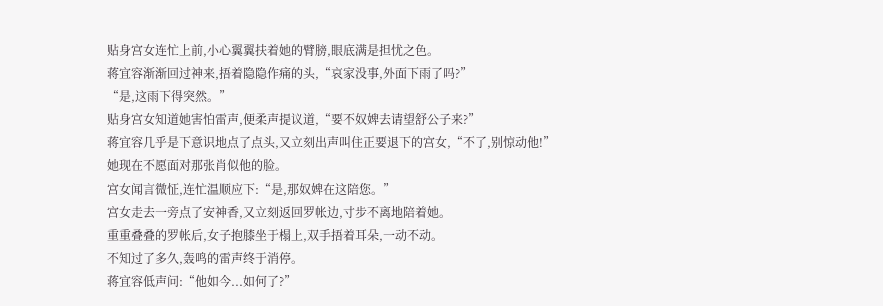贴身宫女连忙上前,小心翼翼扶着她的臂膀,眼底满是担忧之色。
蒋宜容渐渐回过神来,捂着隐隐作痛的头,“哀家没事,外面下雨了吗?”
“是,这雨下得突然。”
贴身宫女知道她害怕雷声,便柔声提议道,“要不奴婢去请望舒公子来?”
蒋宜容几乎是下意识地点了点头,又立刻出声叫住正要退下的宫女,“不了,别惊动他!”
她现在不愿面对那张肖似他的脸。
宫女闻言微怔,连忙温顺应下:“是,那奴婢在这陪您。”
宫女走去一旁点了安神香,又立刻返回罗帐边,寸步不离地陪着她。
重重叠叠的罗帐后,女子抱膝坐于榻上,双手捂着耳朵,一动不动。
不知过了多久,轰鸣的雷声终于消停。
蒋宜容低声问:“他如今...如何了?”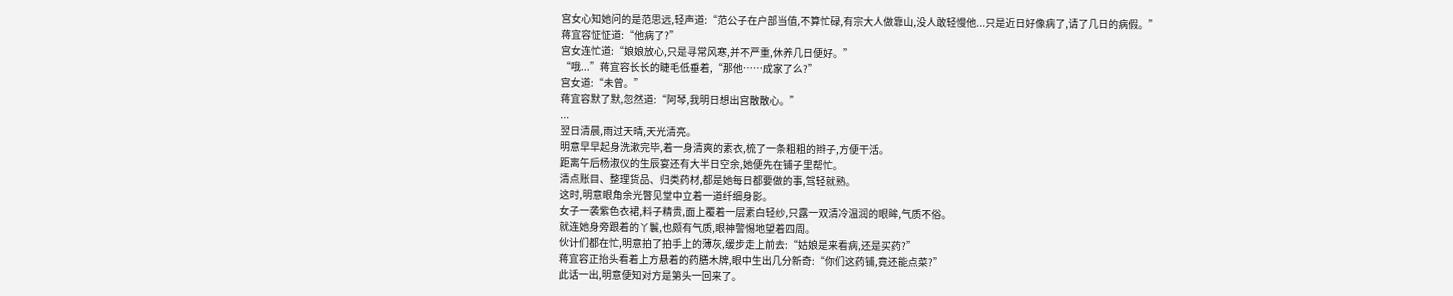宫女心知她问的是范思远,轻声道:“范公子在户部当值,不算忙碌,有宗大人做靠山,没人敢轻慢他...只是近日好像病了,请了几日的病假。”
蒋宜容怔怔道:“他病了?”
宫女连忙道:“娘娘放心,只是寻常风寒,并不严重,休养几日便好。”
“哦...”蒋宜容长长的睫毛低垂着,“那他……成家了么?”
宫女道:“未曾。”
蒋宜容默了默,忽然道:“阿琴,我明日想出宫散散心。”
...
翌日清晨,雨过天晴,天光清亮。
明意早早起身洗漱完毕,着一身清爽的素衣,梳了一条粗粗的辫子,方便干活。
距离午后杨淑仪的生辰宴还有大半日空余,她便先在铺子里帮忙。
清点账目、整理货品、归类药材,都是她每日都要做的事,驾轻就熟。
这时,明意眼角余光瞥见堂中立着一道纤细身影。
女子一袭紫色衣裙,料子精贵,面上覆着一层素白轻纱,只露一双清冷温润的眼眸,气质不俗。
就连她身旁跟着的丫鬟,也颇有气质,眼神警惕地望着四周。
伙计们都在忙,明意拍了拍手上的薄灰,缓步走上前去:“姑娘是来看病,还是买药?”
蒋宜容正抬头看着上方悬着的药膳木牌,眼中生出几分新奇:“你们这药铺,竟还能点菜?”
此话一出,明意便知对方是第头一回来了。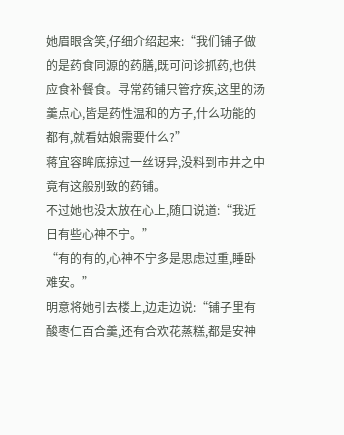她眉眼含笑,仔细介绍起来:“我们铺子做的是药食同源的药膳,既可问诊抓药,也供应食补餐食。寻常药铺只管疗疾,这里的汤羹点心,皆是药性温和的方子,什么功能的都有,就看姑娘需要什么?”
蒋宜容眸底掠过一丝讶异,没料到市井之中竟有这般别致的药铺。
不过她也没太放在心上,随口说道:“我近日有些心神不宁。”
“有的有的,心神不宁多是思虑过重,睡卧难安。”
明意将她引去楼上,边走边说:“铺子里有酸枣仁百合羹,还有合欢花蒸糕,都是安神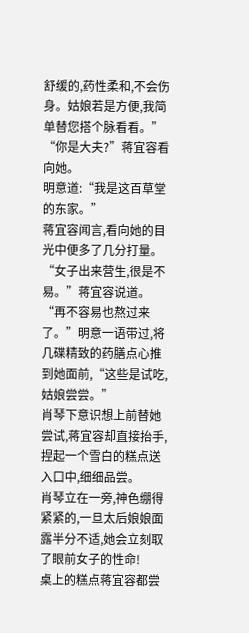舒缓的,药性柔和,不会伤身。姑娘若是方便,我简单替您搭个脉看看。”
“你是大夫?”蒋宜容看向她。
明意道:“我是这百草堂的东家。”
蒋宜容闻言,看向她的目光中便多了几分打量。
“女子出来营生,很是不易。”蒋宜容说道。
“再不容易也熬过来了。”明意一语带过,将几碟精致的药膳点心推到她面前,“这些是试吃,姑娘尝尝。”
肖琴下意识想上前替她尝试,蒋宜容却直接抬手,捏起一个雪白的糕点送入口中,细细品尝。
肖琴立在一旁,神色绷得紧紧的,一旦太后娘娘面露半分不适,她会立刻取了眼前女子的性命!
桌上的糕点蒋宜容都尝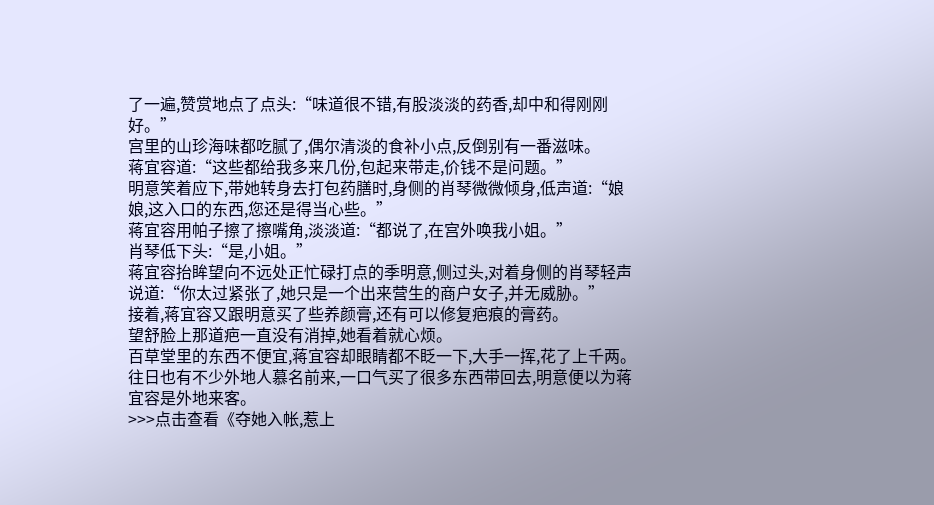了一遍,赞赏地点了点头:“味道很不错,有股淡淡的药香,却中和得刚刚好。”
宫里的山珍海味都吃腻了,偶尔清淡的食补小点,反倒别有一番滋味。
蒋宜容道:“这些都给我多来几份,包起来带走,价钱不是问题。”
明意笑着应下,带她转身去打包药膳时,身侧的肖琴微微倾身,低声道:“娘娘,这入口的东西,您还是得当心些。”
蒋宜容用帕子擦了擦嘴角,淡淡道:“都说了,在宫外唤我小姐。”
肖琴低下头:“是,小姐。”
蒋宜容抬眸望向不远处正忙碌打点的季明意,侧过头,对着身侧的肖琴轻声说道:“你太过紧张了,她只是一个出来营生的商户女子,并无威胁。”
接着,蒋宜容又跟明意买了些养颜膏,还有可以修复疤痕的膏药。
望舒脸上那道疤一直没有消掉,她看着就心烦。
百草堂里的东西不便宜,蒋宜容却眼睛都不眨一下,大手一挥,花了上千两。
往日也有不少外地人慕名前来,一口气买了很多东西带回去,明意便以为蒋宜容是外地来客。
>>>点击查看《夺她入帐,惹上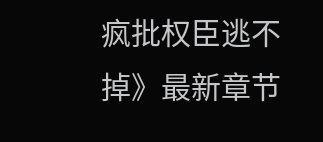疯批权臣逃不掉》最新章节